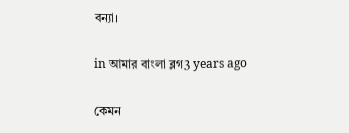বন্যা।

in আমার বাংলা ব্লগ3 years ago

কেমন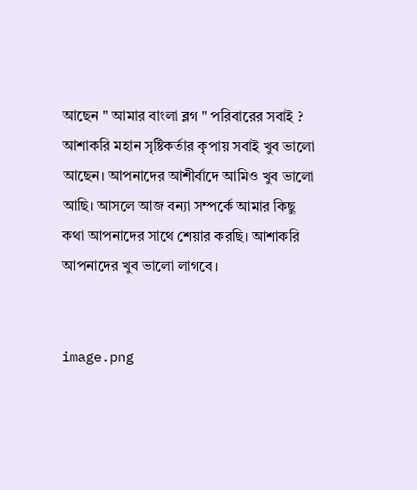আছেন " আমার বাংলা ব্লগ " পরিবারের সবাই ? আশাকরি মহান সৃষ্টিকর্তার কৃপায় সবাই খুব ভালো আছেন। আপনাদের আশীর্বাদে আমিও খুব ভালো আছি। আসলে আজ বন্যা সম্পর্কে আমার কিছু কথা আপনাদের সাথে শেয়ার করছি। আশাকরি আপনাদের খুব ভালো লাগবে।


image.png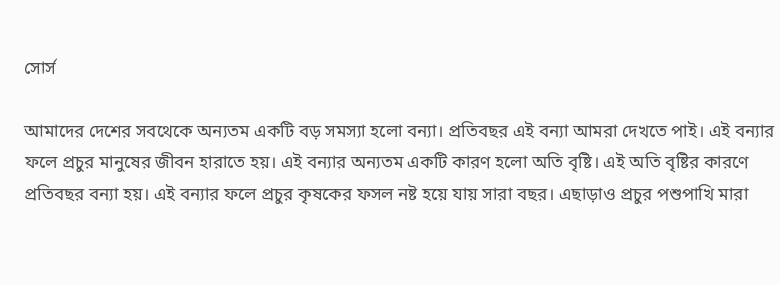সোর্স

আমাদের দেশের সবথেকে অন্যতম একটি বড় সমস্যা হলো বন্যা। প্রতিবছর এই বন্যা আমরা দেখতে পাই। এই বন্যার ফলে প্রচুর মানুষের জীবন হারাতে হয়। এই বন্যার অন্যতম একটি কারণ হলো অতি বৃষ্টি। এই অতি বৃষ্টির কারণে প্রতিবছর বন্যা হয়। এই বন্যার ফলে প্রচুর কৃষকের ফসল নষ্ট হয়ে যায় সারা বছর। এছাড়াও প্রচুর পশুপাখি মারা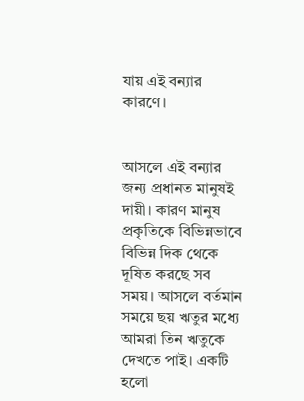যায় এই বন্যার কারণে।


আসলে এই বন্যার জন্য প্রধানত মানুষই দায়ী। কারণ মানুষ প্রকৃতিকে বিভিন্নভাবে বিভিন্ন দিক থেকে দূষিত করছে সব সময়। আসলে বর্তমান সময়ে ছয় ঋতুর মধ্যে আমরা তিন ঋতুকে দেখতে পাই। একটি হলো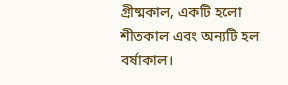গ্রীষ্মকাল, একটি হলো শীতকাল এবং অন্যটি হল বর্ষাকাল।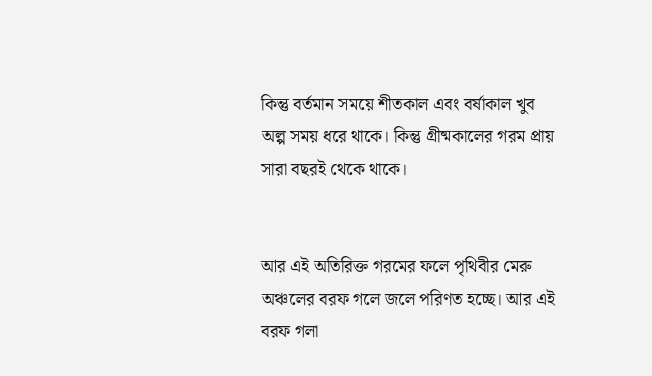কিন্তু বর্তমান সময়ে শীতকাল এবং বর্ষাকাল খুব অল্প সময় ধরে থাকে। কিন্তু গ্রীষ্মকালের গরম প্রায় সারা বছরই থেকে থাকে।


আর এই অতিরিক্ত গরমের ফলে পৃথিবীর মেরু অঞ্চলের বরফ গলে জলে পরিণত হচ্ছে। আর এই বরফ গলা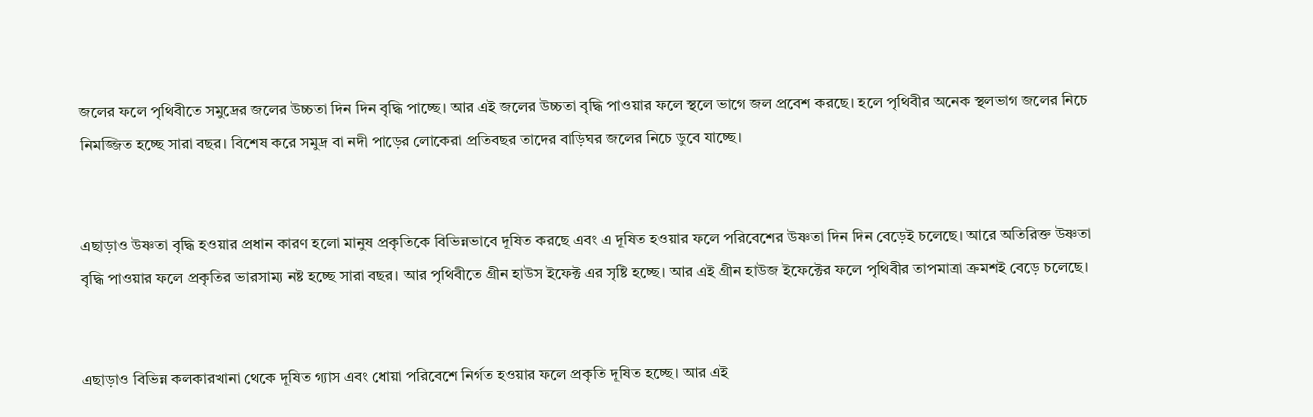জলের ফলে পৃথিবীতে সমুদ্রের জলের উচ্চতা দিন দিন বৃদ্ধি পাচ্ছে। আর এই জলের উচ্চতা বৃদ্ধি পাওয়ার ফলে স্থলে ভাগে জল প্রবেশ করছে। হলে পৃথিবীর অনেক স্থলভাগ জলের নিচে নিমজ্জিত হচ্ছে সারা বছর। বিশেষ করে সমুদ্র বা নদী পাড়ের লোকেরা প্রতিবছর তাদের বাড়িঘর জলের নিচে ডুবে যাচ্ছে।


এছাড়াও উষ্ণতা বৃদ্ধি হওয়ার প্রধান কারণ হলো মানুষ প্রকৃতিকে বিভিন্নভাবে দূষিত করছে এবং এ দূষিত হওয়ার ফলে পরিবেশের উষ্ণতা দিন দিন বেড়েই চলেছে। আরে অতিরিক্ত উষ্ণতা বৃদ্ধি পাওয়ার ফলে প্রকৃতির ভারসাম্য নষ্ট হচ্ছে সারা বছর। আর পৃথিবীতে গ্রীন হাউস ইফেক্ট এর সৃষ্টি হচ্ছে। আর এই গ্রীন হাউজ ইফেক্টের ফলে পৃথিবীর তাপমাত্রা ক্রমশই বেড়ে চলেছে।


এছাড়াও বিভিন্ন কলকারখানা থেকে দূষিত গ্যাস এবং ধোয়া পরিবেশে নির্গত হওয়ার ফলে প্রকৃতি দূষিত হচ্ছে। আর এই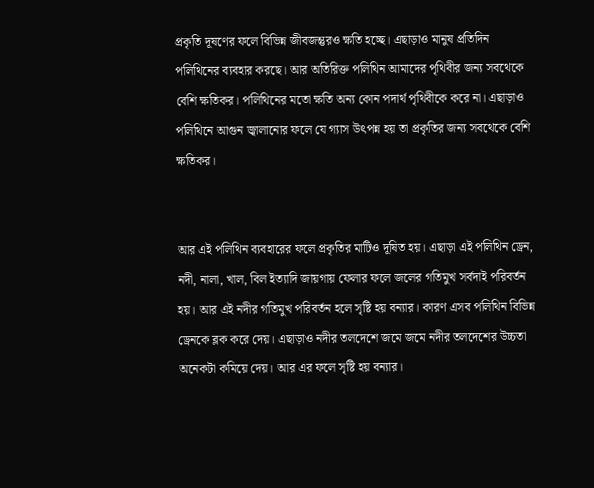প্রকৃতি দূষণের ফলে বিভিন্ন জীবজন্তুরও ক্ষতি হচ্ছে। এছাড়াও মানুষ প্রতিদিন পলিথিনের ব্যবহার করছে। আর অতিরিক্ত পলিথিন আমাদের পৃথিবীর জন্য সবথেকে বেশি ক্ষতিকর। পলিথিনের মতো ক্ষতি অন্য কোন পদার্থ পৃথিবীকে করে না। এছাড়াও পলিথিনে আগুন জ্বালানোর ফলে যে গ্যাস উৎপন্ন হয় তা প্রকৃতির জন্য সবথেকে বেশি ক্ষতিকর।


আর এই পলিথিন ব্যবহারের ফলে প্রকৃতির মাটিও দূষিত হয়। এছাড়া এই পলিথিন ড্রেন, নদী, নালা, খাল, বিল ইত্যাদি জায়গায় ফেলার ফলে জলের গতিমুখ সর্বদাই পরিবর্তন হয়। আর এই নদীর গতিমুখ পরিবর্তন হলে সৃষ্টি হয় বন্যার। কারণ এসব পলিথিন বিভিন্ন ড্রেনকে ব্লক করে দেয়। এছাড়াও নদীর তলদেশে জমে জমে নদীর তলদেশের উচ্চতা অনেকটা কমিয়ে দেয়। আর এর ফলে সৃষ্টি হয় বন্যার।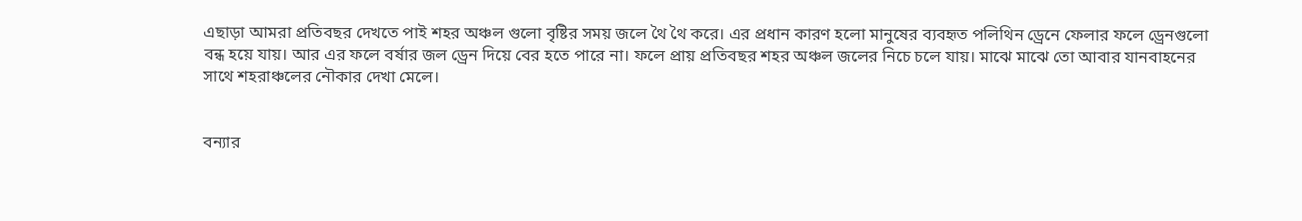এছাড়া আমরা প্রতিবছর দেখতে পাই শহর অঞ্চল গুলো বৃষ্টির সময় জলে থৈ থৈ করে। এর প্রধান কারণ হলো মানুষের ব্যবহৃত পলিথিন ড্রেনে ফেলার ফলে ড্রেনগুলো বন্ধ হয়ে যায়। আর এর ফলে বর্ষার জল ড্রেন দিয়ে বের হতে পারে না। ফলে প্রায় প্রতিবছর শহর অঞ্চল জলের নিচে চলে যায়। মাঝে মাঝে তো আবার যানবাহনের সাথে শহরাঞ্চলের নৌকার দেখা মেলে।


বন্যার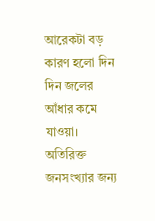আরেকটা বড় কারণ হলো দিন দিন জলের আঁধার কমে যাওয়া। অতিরিক্ত জনসংখ্যার জন্য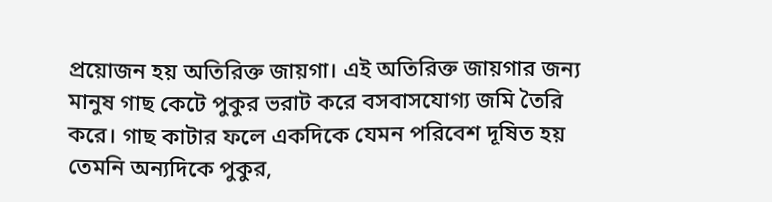প্রয়োজন হয় অতিরিক্ত জায়গা। এই অতিরিক্ত জায়গার জন্য মানুষ গাছ কেটে পুকুর ভরাট করে বসবাসযোগ্য জমি তৈরি করে। গাছ কাটার ফলে একদিকে যেমন পরিবেশ দূষিত হয় তেমনি অন্যদিকে পুকুর,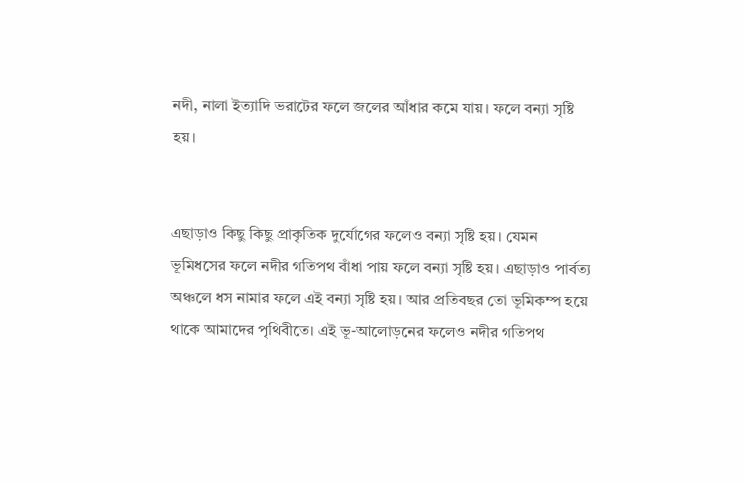নদী, নালা ইত্যাদি ভরাটের ফলে জলের আঁধার কমে যায়। ফলে বন্যা সৃষ্টি হয়।


এছাড়াও কিছু কিছু প্রাকৃতিক দুর্যোগের ফলেও বন্যা সৃষ্টি হয়। যেমন ভূমিধসের ফলে নদীর গতিপথ বাঁধা পায় ফলে বন্যা সৃষ্টি হয়। এছাড়াও পার্বত্য অঞ্চলে ধস নামার ফলে এই বন্যা সৃষ্টি হয়। আর প্রতিবছর তো ভূমিকম্প হয়ে থাকে আমাদের পৃথিবীতে। এই ভূ-আলোড়নের ফলেও নদীর গতিপথ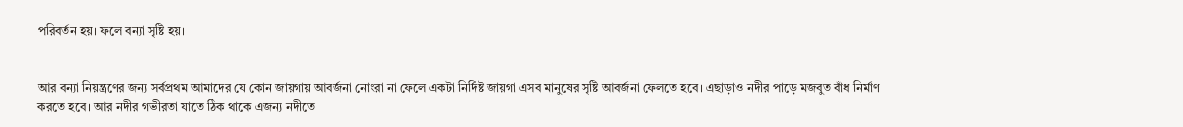পরিবর্তন হয়। ফলে বন্যা সৃষ্টি হয়।


আর বন্যা নিয়ন্ত্রণের জন্য সর্বপ্রথম আমাদের যে কোন জায়গায় আবর্জনা নোংরা না ফেলে একটা নির্দিষ্ট জায়গা এসব মানুষের সৃষ্টি আবর্জনা ফেলতে হবে। এছাড়াও নদীর পাড়ে মজবুত বাঁধ নির্মাণ করতে হবে। আর নদীর গভীরতা যাতে ঠিক থাকে এজন্য নদীতে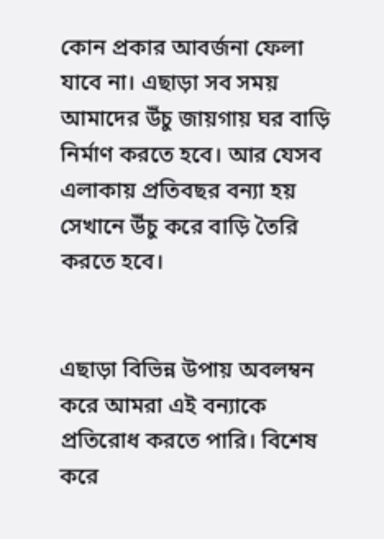কোন প্রকার আবর্জনা ফেলা যাবে না। এছাড়া সব সময় আমাদের উঁচু জায়গায় ঘর বাড়ি নির্মাণ করতে হবে। আর যেসব এলাকায় প্রতিবছর বন্যা হয় সেখানে উঁচু করে বাড়ি তৈরি করতে হবে।


এছাড়া বিভিন্ন উপায় অবলম্বন করে আমরা এই বন্যাকে প্রতিরোধ করতে পারি। বিশেষ করে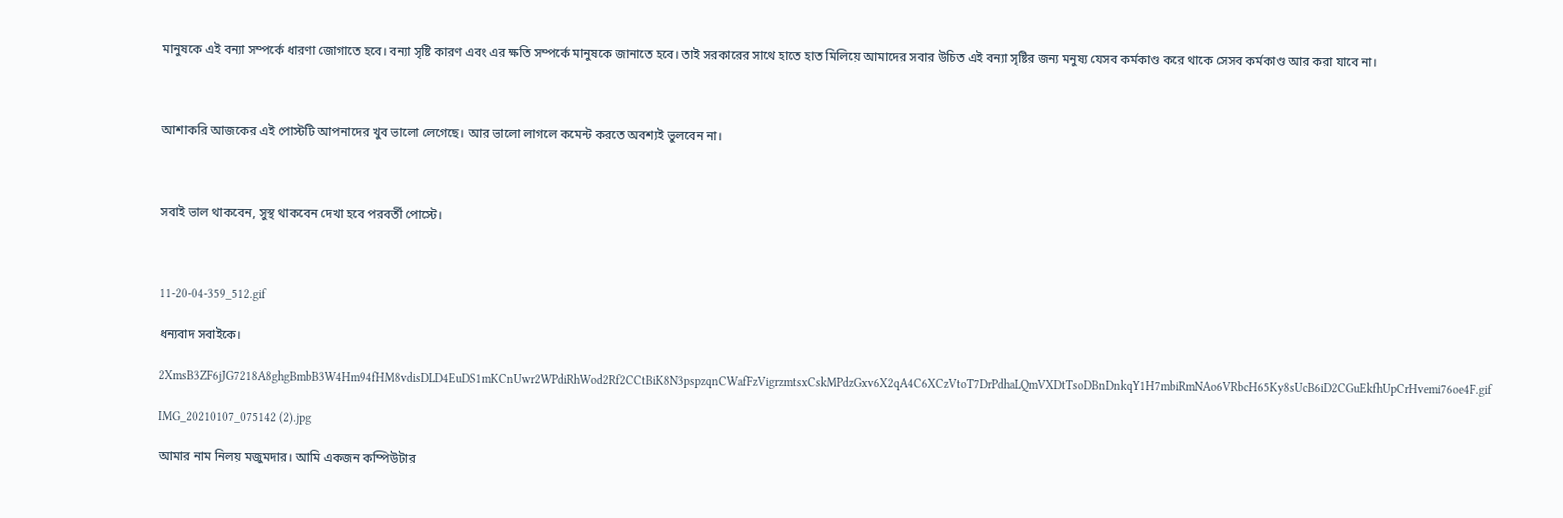মানুষকে এই বন্যা সম্পর্কে ধারণা জোগাতে হবে। বন্যা সৃষ্টি কারণ এবং এর ক্ষতি সম্পর্কে মানুষকে জানাতে হবে। তাই সরকারের সাথে হাতে হাত মিলিয়ে আমাদের সবার উচিত এই বন্যা সৃষ্টির জন্য মনুষ্য যেসব কর্মকাণ্ড করে থাকে সেসব কর্মকাণ্ড আর করা যাবে না।



আশাকরি আজকের এই পোস্টটি আপনাদের খুব ভালো লেগেছে। আর ভালো লাগলে কমেন্ট করতে অবশ্যই ভুলবেন না।



সবাই ভাল থাকবেন, সুস্থ থাকবেন দেখা হবে পরবর্তী পোস্টে।



11-20-04-359_512.gif

ধন্যবাদ সবাইকে।

2XmsB3ZF6jJG7218A8ghgBmbB3W4Hm94fHM8vdisDLD4EuDS1mKCnUwr2WPdiRhWod2Rf2CCtBiK8N3pspzqnCWafFzVigrzmtsxCskMPdzGxv6X2qA4C6XCzVtoT7DrPdhaLQmVXDtTsoDBnDnkqY1H7mbiRmNAo6VRbcH65Ky8sUcB6iD2CGuEkfhUpCrHvemi76oe4F.gif

IMG_20210107_075142 (2).jpg

আমার নাম নিলয় মজুমদার। আমি একজন কম্পিউটার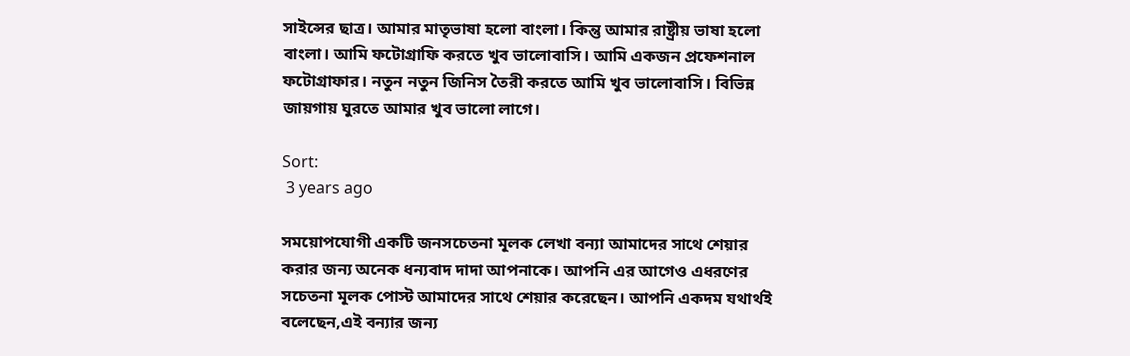সাইন্সের ছাত্র। আমার মাতৃভাষা হলো বাংলা। কিন্তু আমার রাষ্ট্রীয় ভাষা হলো বাংলা। আমি ফটোগ্রাফি করতে খুব ভালোবাসি। আমি একজন প্রফেশনাল ফটোগ্রাফার। নতুন নতুন জিনিস তৈরী করতে আমি খুব ভালোবাসি। বিভিন্ন জায়গায় ঘুরতে আমার খুব ভালো লাগে।

Sort:
 3 years ago

সময়োপযোগী একটি জনসচেতনা মূলক লেখা বন্যা আমাদের সাথে শেয়ার করার জন্য অনেক ধন্যবাদ দাদা আপনাকে। আপনি এর আগেও এধরণের সচেতনা মূলক পোস্ট আমাদের সাথে শেয়ার করেছেন। আপনি একদম যথার্থই বলেছেন,এই বন্যার জন্য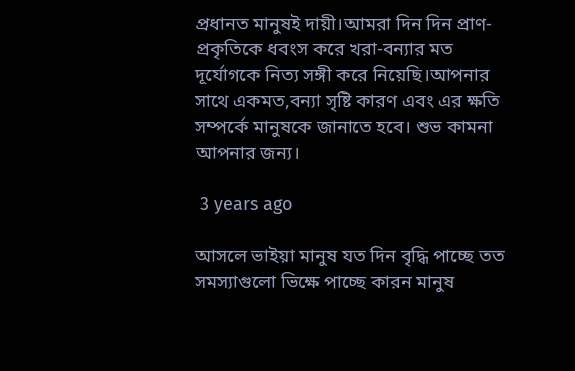প্রধানত মানুষই দায়ী।আমরা দিন দিন প্রাণ-প্রকৃতিকে ধবংস করে খরা-বন্যার মত দূর্যোগকে নিত্য সঙ্গী করে নিয়েছি।আপনার সাথে একমত,বন্যা সৃষ্টি কারণ এবং এর ক্ষতি সম্পর্কে মানুষকে জানাতে হবে। শুভ কামনা আপনার জন্য।

 3 years ago

আসলে ভাইয়া মানুষ যত দিন বৃদ্ধি পাচ্ছে তত সমস্যাগুলো ভিক্ষে পাচ্ছে কারন মানুষ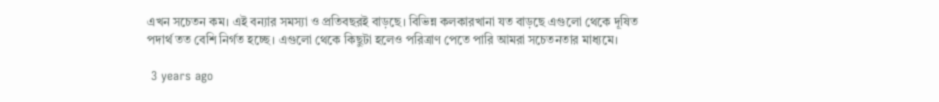এখন সচেতন কম। এই বন্যার সমস্যা ও প্রতিবছরই বাড়ছে। বিভিন্ন কলকারখানা যত বাড়ছে এগুলো থেকে দূষিত পদার্থ তত বেশি নির্গত হচ্ছে। এগুলো থেকে কিছুটা হলেও পরিত্রাণ পেতে পারি আমরা সচেতনতার মাধ্যমে।

 3 years ago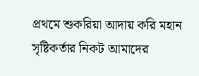প্রথমে শুকরিয়া আদায় করি মহান সৃষ্টিকর্তার নিকট আমাদের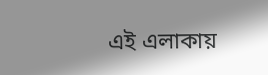এই এলাকায়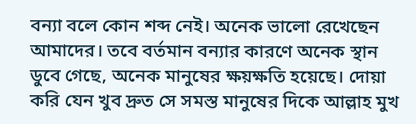বন্যা বলে কোন শব্দ নেই। অনেক ভালো রেখেছেন আমাদের। তবে বর্তমান বন্যার কারণে অনেক স্থান ডুবে গেছে, অনেক মানুষের ক্ষয়ক্ষতি হয়েছে। দোয়া করি যেন খুব দ্রুত সে সমস্ত মানুষের দিকে আল্লাহ মুখ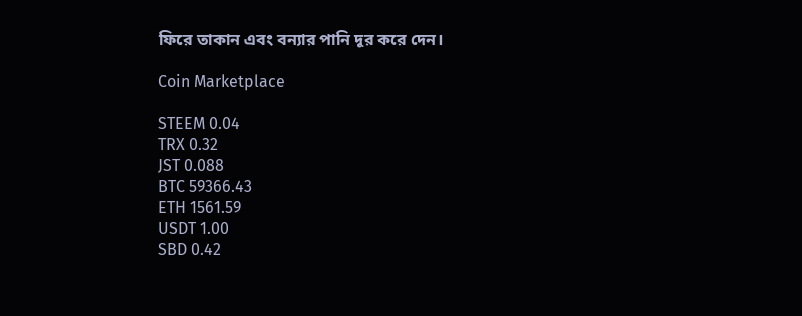ফিরে তাকান এবং বন্যার পানি দূর করে দেন।

Coin Marketplace

STEEM 0.04
TRX 0.32
JST 0.088
BTC 59366.43
ETH 1561.59
USDT 1.00
SBD 0.42